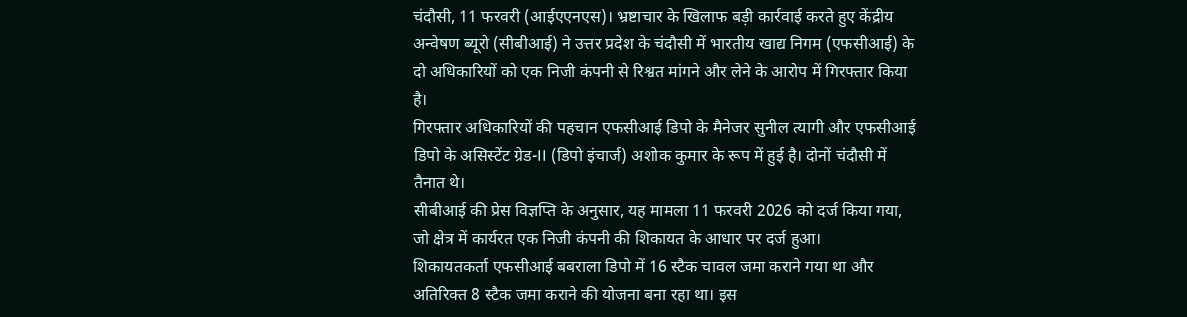चंदौसी, 11 फरवरी (आईएएनएस)। भ्रष्टाचार के खिलाफ बड़ी कार्रवाई करते हुए केंद्रीय अन्वेषण ब्यूरो (सीबीआई) ने उत्तर प्रदेश के चंदौसी में भारतीय खाद्य निगम (एफसीआई) के दो अधिकारियों को एक निजी कंपनी से रिश्वत मांगने और लेने के आरोप में गिरफ्तार किया है।
गिरफ्तार अधिकारियों की पहचान एफसीआई डिपो के मैनेजर सुनील त्यागी और एफसीआई डिपो के असिस्टेंट ग्रेड-II (डिपो इंचार्ज) अशोक कुमार के रूप में हुई है। दोनों चंदौसी में तैनात थे।
सीबीआई की प्रेस विज्ञप्ति के अनुसार, यह मामला 11 फरवरी 2026 को दर्ज किया गया, जो क्षेत्र में कार्यरत एक निजी कंपनी की शिकायत के आधार पर दर्ज हुआ।
शिकायतकर्ता एफसीआई बबराला डिपो में 16 स्टैक चावल जमा कराने गया था और अतिरिक्त 8 स्टैक जमा कराने की योजना बना रहा था। इस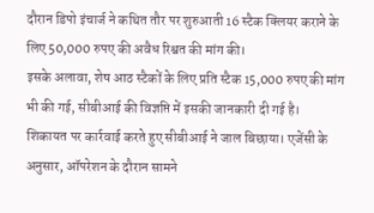दौरान डिपो इंचार्ज ने कथित तौर पर शुरुआती 16 स्टैक क्लियर कराने के लिए 50,000 रुपए की अवैध रिश्वत की मांग की।
इसके अलावा, शेष आठ स्टैकों के लिए प्रति स्टैक 15,000 रुपए की मांग भी की गई, सीबीआई की विज्ञप्ति में इसकी जानकारी दी गई है।
शिकायत पर कार्रवाई करते हुए सीबीआई ने जाल बिछाया। एजेंसी के अनुसार, ऑपरेशन के दौरान सामने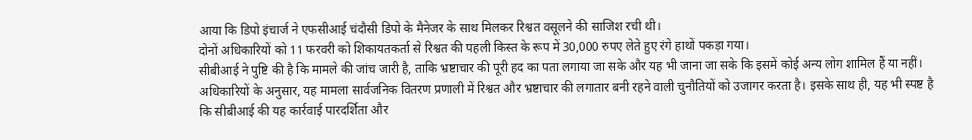आया कि डिपो इंचार्ज ने एफसीआई चंदौसी डिपो के मैनेजर के साथ मिलकर रिश्वत वसूलने की साजिश रची थी।
दोनों अधिकारियों को 11 फरवरी को शिकायतकर्ता से रिश्वत की पहली किस्त के रूप में 30,000 रुपए लेते हुए रंगे हाथों पकड़ा गया।
सीबीआई ने पुष्टि की है कि मामले की जांच जारी है, ताकि भ्रष्टाचार की पूरी हद का पता लगाया जा सके और यह भी जाना जा सके कि इसमें कोई अन्य लोग शामिल हैं या नहीं।
अधिकारियों के अनुसार, यह मामला सार्वजनिक वितरण प्रणाली में रिश्वत और भ्रष्टाचार की लगातार बनी रहने वाली चुनौतियों को उजागर करता है। इसके साथ ही, यह भी स्पष्ट है कि सीबीआई की यह कार्रवाई पारदर्शिता और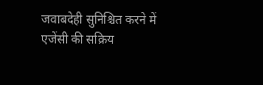जवाबदेही सुनिश्चित करने में एजेंसी की सक्रिय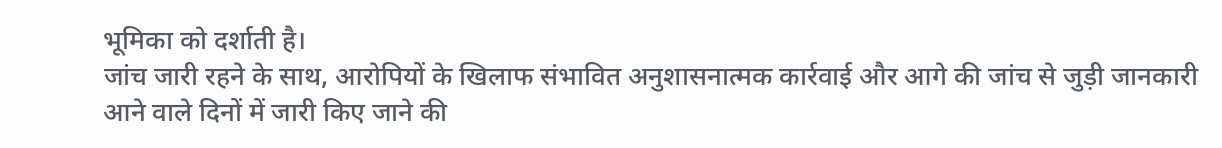भूमिका को दर्शाती है।
जांच जारी रहने के साथ, आरोपियों के खिलाफ संभावित अनुशासनात्मक कार्रवाई और आगे की जांच से जुड़ी जानकारी आने वाले दिनों में जारी किए जाने की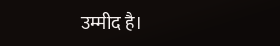उम्मीद है।